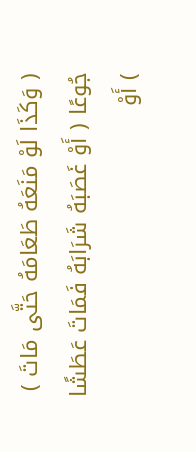( وَكَذَا لَوْ مَنَعَهُ طَعَامَهُ حَتَّى مَاتَ ) جُوعًا ( أَوْ غَصَبَهُ شَرَابَهُ فَمَاتَ عَطَشًا ) أَوْ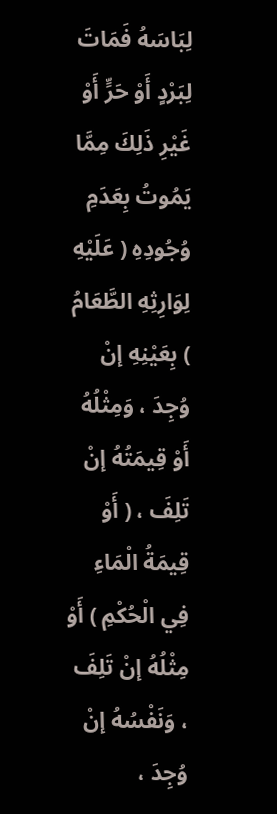لِبَاسَهُ فَمَاتَ لِبَرْدٍ أَوْ حَرٍّ أَوْ غَيْرِ ذَلِكَ مِمَّا يَمُوتُ بِعَدَمِ وُجُودِهِ ( عَلَيْهِ لِوَارِثِهِ الطَّعَامُ ) بِعَيْنِهِ إنْ وُجِدَ ، وَمِثْلُهُ أَوْ قِيمَتُهُ إنْ تَلِفَ ، ( أَوْ قِيمَةُ الْمَاءِ فِي الْحُكْمِ ) أَوْ مِثْلُهُ إنْ تَلِفَ ، وَنَفْسُهُ إنْ وُجِدَ ،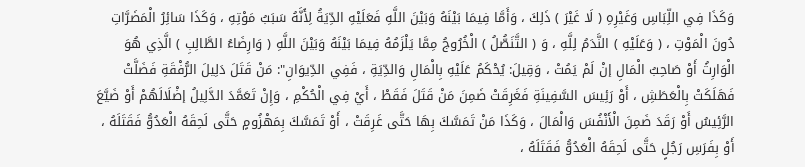وَكَذَا فِي اللِّبَاسِ وَغَيْرِهِ ( لَا غَيْرَ ) ذَلِكَ ، وَأَمَّا فِيمَا بَيْنَهُ وَبَيْنَ اللَّهِ فَعَلَيْهِ الدِّيَةُ لِأَنَّهُ سَبَبُ مَوْتِهِ ، وَكَذَا سَائِرُ الْمَضَرَّاتِ دُونَ الْمَوْتِ ، ( وَعَلَيْهِ ) النَّدَمُ لِلَّهِ ، وَ ( التَّنَصُّلُ ) الْخُرُوجُ مِمَّا يَلْزَمُهُ فِيمَا بَيْنَهُ وَبَيْنَ اللَّهِ ( وَارِضَاءُ الطَّالِبِ ) الَّذِي هُوَ الْوَارِثُ أَوْ صَاحِبُ الْمَالِ إنْ لَمْ يَمُتْ ، وَقِيلَ: يُحْكَمُ عَلَيْهِ بِالْمَالِ وَالدِّيَةِ ، فَفِي الدِّيوَانِ": مَنْ قَتَلَ دَلِيلَ الرُّفْقَةِ فَضَلَّتْ فَهَلَكَتْ بِالْعَطَشِ ، أَوْ رَئِيسَ السَّفِينَةِ فَغَرِقَتْ ضَمِنَ مَنْ قَتَلَ فَقَطْ ، أَيْ فِي الْحُكْمِ ، وَإِنْ تَعَمَّدَ الدَّلِيلُ إضْلَالَهُمْ أَوْ ضَيَّعَ الرَّئِيسُ أَوْ رَقَدَ ضَمِنَ الْأَنْفُسَ وَالْمَالَ ، وَكَذَا مَنْ تَمَسَّكَ بِهَا حَتَّى غَرِقَتْ ، أَوْ تَمَسَّكَ بِمَهْزُومٍ حَتَّى لَحِقَهُ الْعَدُوُّ فَقَتَلَهُ ، أَوْ بِفَرَسِ رَجُلٍ حَتَّى لَحِقَهُ الْعَدُوُّ فَقَتَلَهُ ،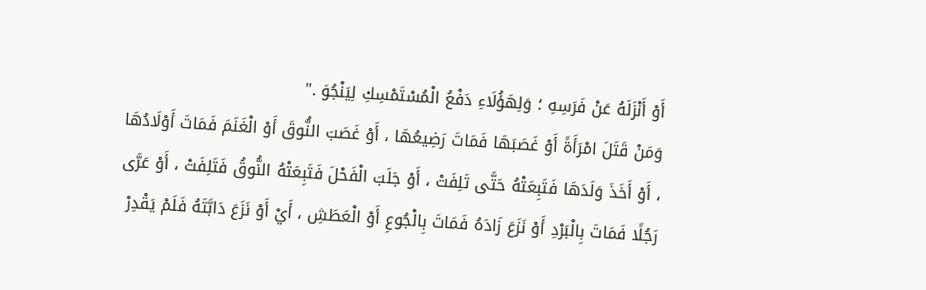أَوْ أَنْزَلَهُ عَنْ فَرَسِهِ ؛ وَلِهَؤُلَاءِ دَفْعُ الْمُسْتَمْسِكِ لِيَنْجُوَ ."
وَمَنْ قَتَلَ امْرَأَةً أَوْ غَصَبَهَا فَمَاتَ رَضِيعُهَا ، أَوْ غَصَبَ النُّوقَ أَوْ الْغَنَمَ فَمَاتَ أَوْلَادُهَا ، أَوْ أَخَذَ وَلَدَهَا فَتَبِعَتْهُ حَتَّى تَلِفَتْ ، أَوْ جَلَبَ الْفَحْلَ فَتَبِعَتْهُ النُّوقُ فَتَلِفَتْ ، أَوْ عَرَّى رَجُلًا فَمَاتَ بِالْبَرْدِ أَوْ نَزَعَ زَادَهُ فَمَاتَ بِالْجُوعِ أَوْ الْعَطَشِ ، أَيْ أَوْ نَزَعَ دَابَّتَهُ فَلَمْ يَقْدِرْ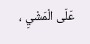عَلَى الْمَشْيِ ،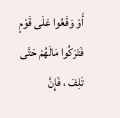أَوْ وَقَعُوا عَلَى قَوْمٍ فَتَرَكُوا مَالَهُمْ حَتَّى تَلِفَ ، فَإِنَّ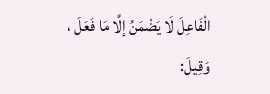الْفَاعِلَ لَا يَضْمَنُ إلَّا مَا فَعَلَ ، وَقِيلَ: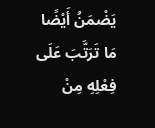يَضْمَنُ أَيْضًا مَا تَرَتَّبَ عَلَى فِعْلِهِ مِنْ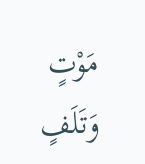مَوْتٍ وَتَلَفٍ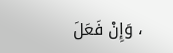، وَإِنْ فَعَلَ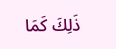ذَلِكَ كَمَا